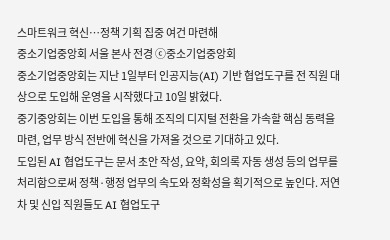스마트워크 혁신…정책 기획 집중 여건 마련해
중소기업중앙회 서울 본사 전경 ⓒ중소기업중앙회
중소기업중앙회는 지난 1일부터 인공지능(AI) 기반 협업도구를 전 직원 대상으로 도입해 운영을 시작했다고 10일 밝혔다.
중기중앙회는 이번 도입을 통해 조직의 디지털 전환을 가속할 핵심 동력을 마련, 업무 방식 전반에 혁신을 가져올 것으로 기대하고 있다.
도입된 AI 협업도구는 문서 초안 작성, 요약, 회의록 자동 생성 등의 업무를 처리함으로써 정책·행정 업무의 속도와 정확성을 획기적으로 높인다. 저연차 및 신입 직원들도 AI 협업도구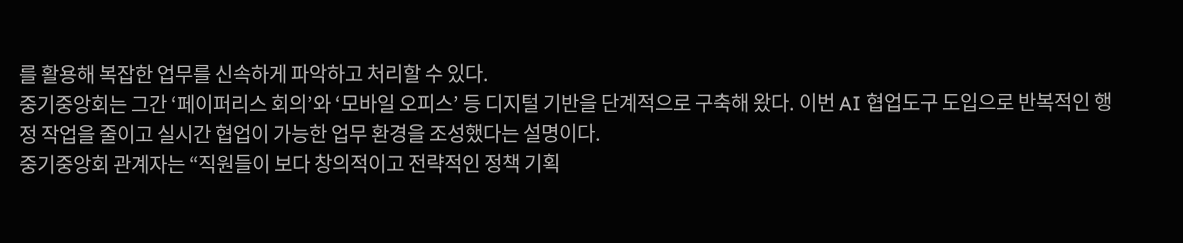를 활용해 복잡한 업무를 신속하게 파악하고 처리할 수 있다.
중기중앙회는 그간 ‘페이퍼리스 회의’와 ‘모바일 오피스’ 등 디지털 기반을 단계적으로 구축해 왔다. 이번 AI 협업도구 도입으로 반복적인 행정 작업을 줄이고 실시간 협업이 가능한 업무 환경을 조성했다는 설명이다.
중기중앙회 관계자는 “직원들이 보다 창의적이고 전략적인 정책 기획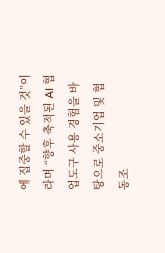에 집중할 수 있을 것”이라며 “향후 축적된 AI 협업도구 사용 경험을 바탕으로 중소기업 및 협동조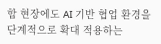합 현장에도 AI 기반 협업 환경을 단계적으로 확대 적용하는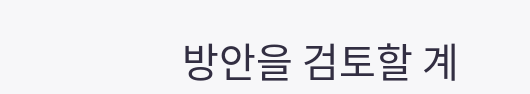방안을 검토할 계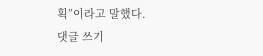획”이라고 말했다.
댓글 쓰기